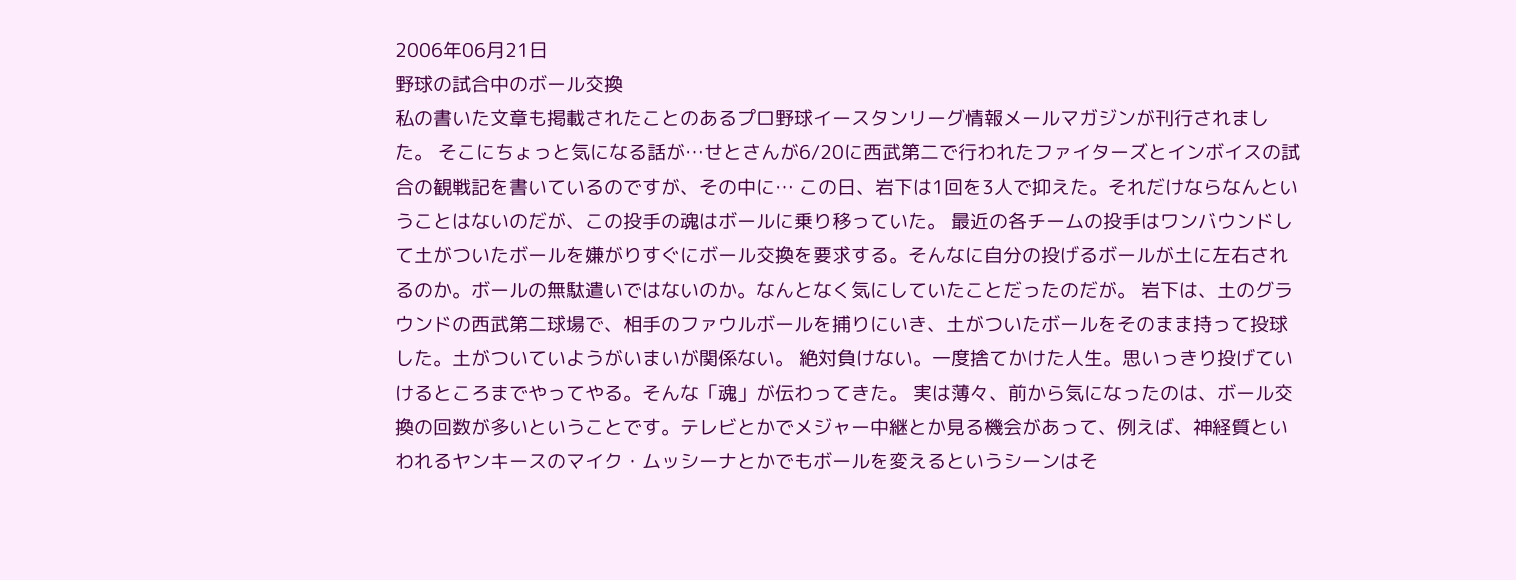2006年06月21日
野球の試合中のボール交換
私の書いた文章も掲載されたことのあるプロ野球イースタンリーグ情報メールマガジンが刊行されました。 そこにちょっと気になる話が…せとさんが6/20に西武第二で行われたファイターズとインボイスの試合の観戦記を書いているのですが、その中に… この日、岩下は1回を3人で抑えた。それだけならなんということはないのだが、この投手の魂はボールに乗り移っていた。 最近の各チームの投手はワンバウンドして土がついたボールを嫌がりすぐにボール交換を要求する。そんなに自分の投げるボールが土に左右されるのか。ボールの無駄遣いではないのか。なんとなく気にしていたことだったのだが。 岩下は、土のグラウンドの西武第二球場で、相手のファウルボールを捕りにいき、土がついたボールをそのまま持って投球した。土がついていようがいまいが関係ない。 絶対負けない。一度捨てかけた人生。思いっきり投げていけるところまでやってやる。そんな「魂」が伝わってきた。 実は薄々、前から気になったのは、ボール交換の回数が多いということです。テレビとかでメジャー中継とか見る機会があって、例えば、神経質といわれるヤンキースのマイク・ムッシーナとかでもボールを変えるというシーンはそ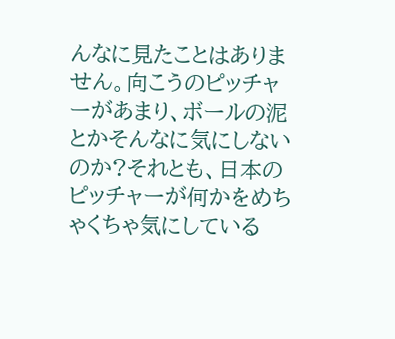んなに見たことはありません。向こうのピッチャーがあまり、ボールの泥とかそんなに気にしないのか?それとも、日本のピッチャーが何かをめちゃくちゃ気にしている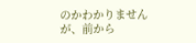のかわかりませんが、前から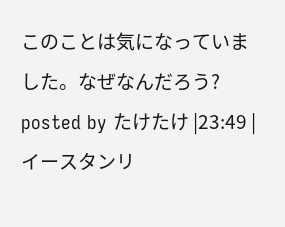このことは気になっていました。なぜなんだろう?
posted by たけたけ |23:49 |
イースタンリ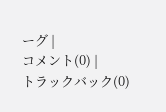ーグ |
コメント(0) |
トラックバック(0)